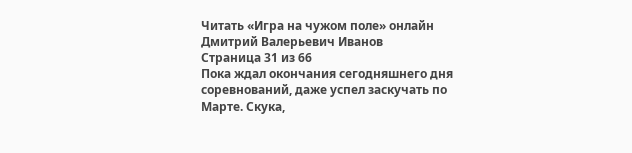Читать «Игра на чужом поле» онлайн
Дмитрий Валерьевич Иванов
Страница 31 из 66
Пока ждал окончания сегодняшнего дня соревнований, даже успел заскучать по Марте. Скука,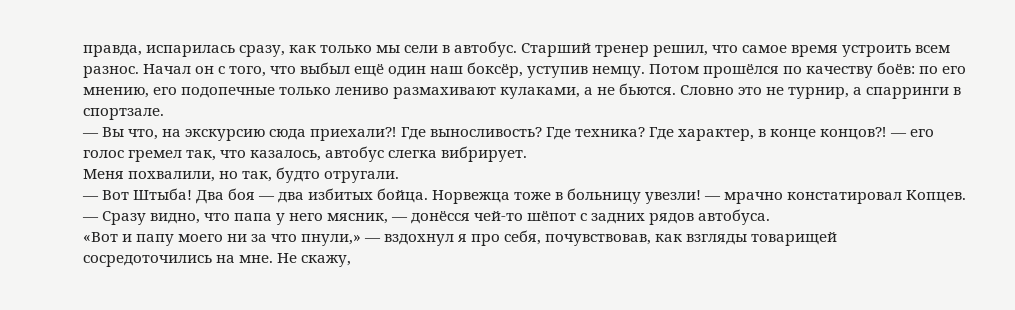правда, испарилась сразу, как только мы сели в автобус. Старший тренер решил, что самое время устроить всем разнос. Начал он с того, что выбыл ещё один наш боксёр, уступив немцу. Потом прошёлся по качеству боёв: по его мнению, его подопечные только лениво размахивают кулаками, а не бьются. Словно это не турнир, а спарринги в спортзале.
— Вы что, на экскурсию сюда приехали⁈ Где выносливость? Где техника? Где характер, в конце концов⁈ — его голос гремел так, что казалось, автобус слегка вибрирует.
Меня похвалили, но так, будто отругали.
— Вот Штыба! Два боя — два избитых бойца. Норвежца тоже в больницу увезли! — мрачно констатировал Копцев.
— Сразу видно, что папа у него мясник, — донёсся чей-то шёпот с задних рядов автобуса.
«Вот и папу моего ни за что пнули,» — вздохнул я про себя, почувствовав, как взгляды товарищей сосредоточились на мне. Не скажу,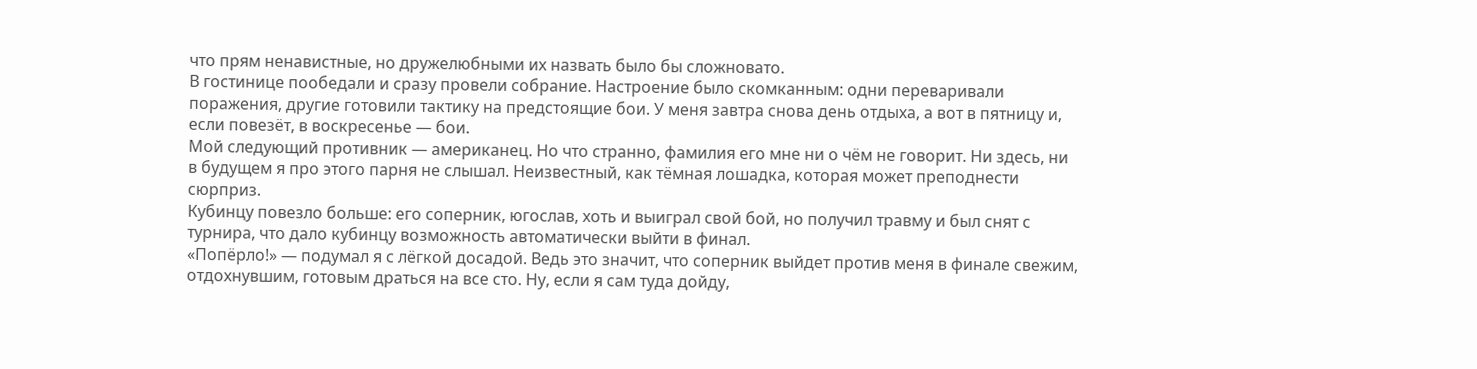что прям ненавистные, но дружелюбными их назвать было бы сложновато.
В гостинице пообедали и сразу провели собрание. Настроение было скомканным: одни переваривали поражения, другие готовили тактику на предстоящие бои. У меня завтра снова день отдыха, а вот в пятницу и, если повезёт, в воскресенье — бои.
Мой следующий противник — американец. Но что странно, фамилия его мне ни о чём не говорит. Ни здесь, ни в будущем я про этого парня не слышал. Неизвестный, как тёмная лошадка, которая может преподнести сюрприз.
Кубинцу повезло больше: его соперник, югослав, хоть и выиграл свой бой, но получил травму и был снят с турнира, что дало кубинцу возможность автоматически выйти в финал.
«Попёрло!» — подумал я с лёгкой досадой. Ведь это значит, что соперник выйдет против меня в финале свежим, отдохнувшим, готовым драться на все сто. Ну, если я сам туда дойду,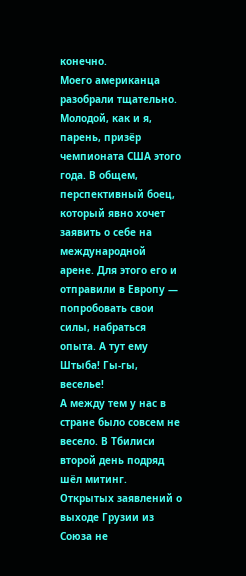конечно.
Моего американца разобрали тщательно. Молодой, как и я, парень, призёр чемпионата США этого года. В общем, перспективный боец, который явно хочет заявить о себе на международной арене. Для этого его и отправили в Европу — попробовать свои силы, набраться опыта. А тут ему Штыба! Гы-гы, веселье!
А между тем у нас в стране было совсем не весело. В Тбилиси второй день подряд шёл митинг. Открытых заявлений о выходе Грузии из Союза не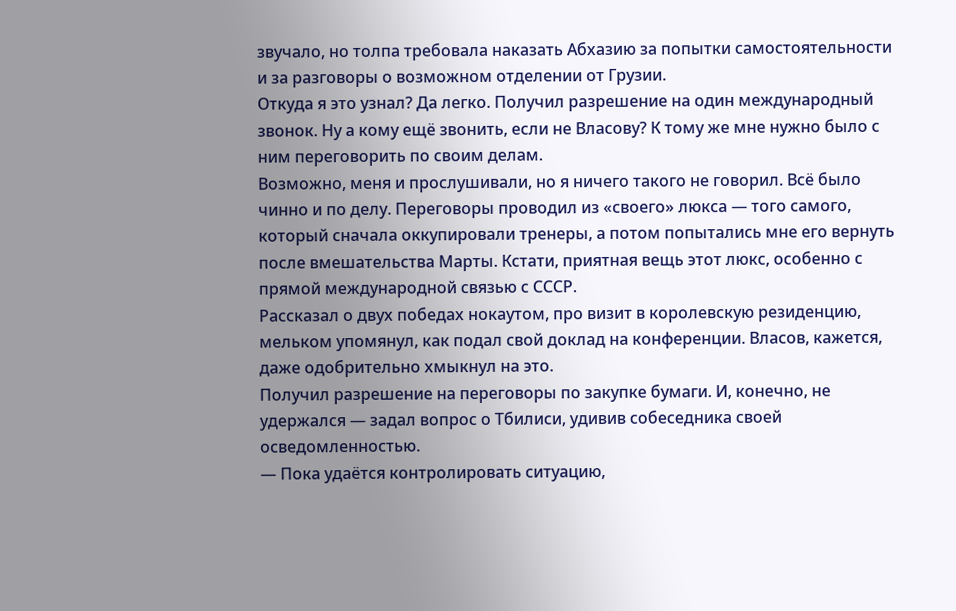звучало, но толпа требовала наказать Абхазию за попытки самостоятельности и за разговоры о возможном отделении от Грузии.
Откуда я это узнал? Да легко. Получил разрешение на один международный звонок. Ну а кому ещё звонить, если не Власову? К тому же мне нужно было с ним переговорить по своим делам.
Возможно, меня и прослушивали, но я ничего такого не говорил. Всё было чинно и по делу. Переговоры проводил из «своего» люкса — того самого, который сначала оккупировали тренеры, а потом попытались мне его вернуть после вмешательства Марты. Кстати, приятная вещь этот люкс, особенно с прямой международной связью с СССР.
Рассказал о двух победах нокаутом, про визит в королевскую резиденцию, мельком упомянул, как подал свой доклад на конференции. Власов, кажется, даже одобрительно хмыкнул на это.
Получил разрешение на переговоры по закупке бумаги. И, конечно, не удержался — задал вопрос о Тбилиси, удивив собеседника своей осведомленностью.
— Пока удаётся контролировать ситуацию,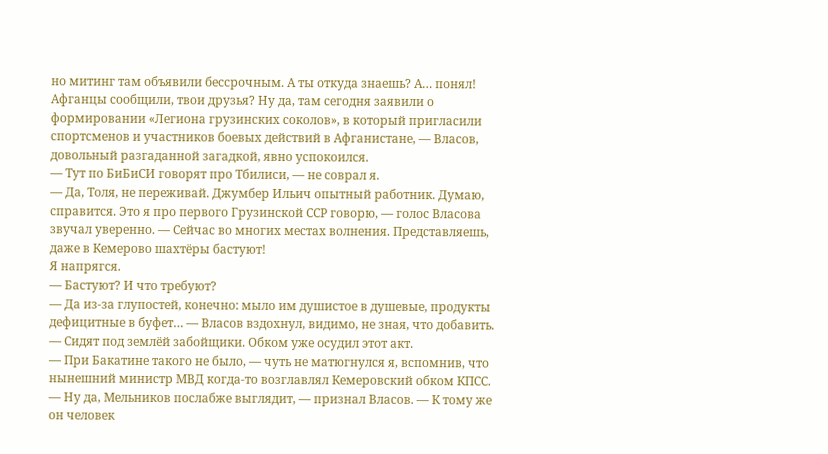но митинг там объявили бессрочным. А ты откуда знаешь? А… понял! Афганцы сообщили, твои друзья? Ну да, там сегодня заявили о формировании «Легиона грузинских соколов», в который пригласили спортсменов и участников боевых действий в Афганистане, — Власов, довольный разгаданной загадкой, явно успокоился.
— Тут по БиБиСИ говорят про Тбилиси, — не соврал я.
— Да, Толя, не переживай. Джумбер Ильич опытный работник. Думаю, справится. Это я про первого Грузинской ССР говорю, — голос Власова звучал уверенно. — Сейчас во многих местах волнения. Представляешь, даже в Кемерово шахтёры бастуют!
Я напрягся.
— Бастуют? И что требуют?
— Да из-за глупостей, конечно: мыло им душистое в душевые, продукты дефицитные в буфет… — Власов вздохнул, видимо, не зная, что добавить. — Сидят под землёй забойщики. Обком уже осудил этот акт.
— При Бакатине такого не было, — чуть не матюгнулся я, вспомнив, что нынешний министр МВД когда-то возглавлял Кемеровский обком КПСС.
— Ну да, Мельников послабже выглядит, — признал Власов. — К тому же он человек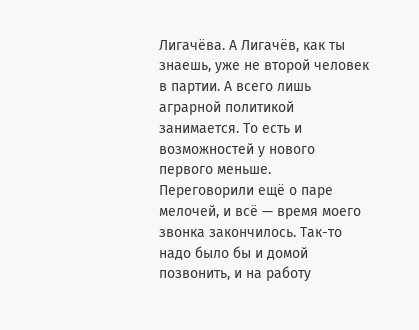Лигачёва. А Лигачёв, как ты знаешь, уже не второй человек в партии. А всего лишь аграрной политикой занимается. То есть и возможностей у нового первого меньше.
Переговорили ещё о паре мелочей, и всё — время моего звонка закончилось. Так-то надо было бы и домой позвонить, и на работу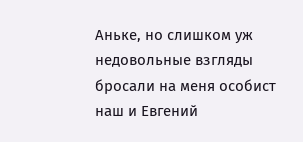Аньке, но слишком уж недовольные взгляды бросали на меня особист наш и Евгений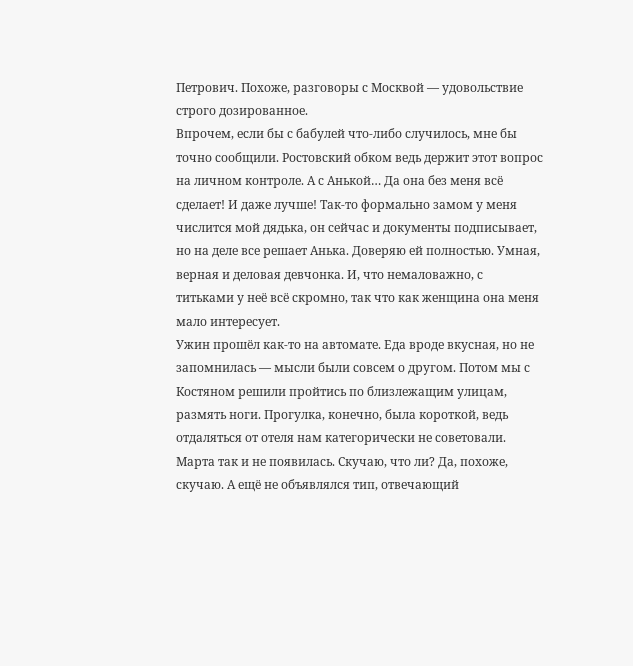Петрович. Похоже, разговоры с Москвой — удовольствие строго дозированное.
Впрочем, если бы с бабулей что-либо случилось, мне бы точно сообщили. Ростовский обком ведь держит этот вопрос на личном контроле. А с Анькой… Да она без меня всё сделает! И даже лучше! Так-то формально замом у меня числится мой дядька, он сейчас и документы подписывает, но на деле все решает Анька. Доверяю ей полностью. Умная, верная и деловая девчонка. И, что немаловажно, с титьками у неё всё скромно, так что как женщина она меня мало интересует.
Ужин прошёл как-то на автомате. Еда вроде вкусная, но не запомнилась — мысли были совсем о другом. Потом мы с Костяном решили пройтись по близлежащим улицам, размять ноги. Прогулка, конечно, была короткой, ведь отдаляться от отеля нам категорически не советовали.
Марта так и не появилась. Скучаю, что ли? Да, похоже, скучаю. А ещё не объявлялся тип, отвечающий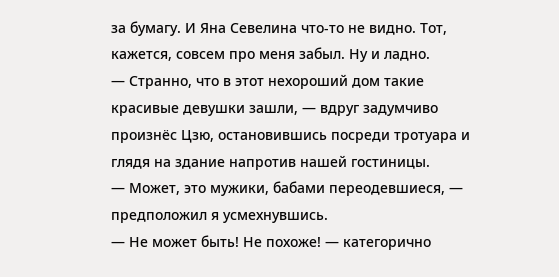за бумагу. И Яна Севелина что-то не видно. Тот, кажется, совсем про меня забыл. Ну и ладно.
— Странно, что в этот нехороший дом такие красивые девушки зашли, — вдруг задумчиво произнёс Цзю, остановившись посреди тротуара и глядя на здание напротив нашей гостиницы.
— Может, это мужики, бабами переодевшиеся, — предположил я усмехнувшись.
— Не может быть! Не похоже! — категорично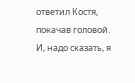ответил Костя, покачав головой. И, надо сказать, я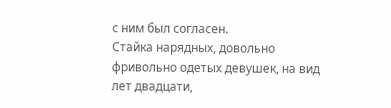с ним был согласен.
Стайка нарядных, довольно фривольно одетых девушек, на вид лет двадцати,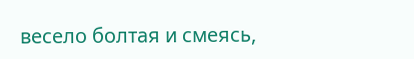весело болтая и смеясь,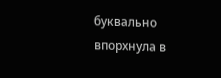буквально впорхнула в